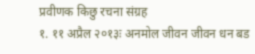प्रवीणक किछु रचना संग्रह
१. ११ अप्रैल २०१३ः अनमोल जीवन जीवन धन बड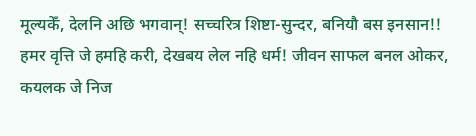मूल्यकेँ, देलनि अछि भगवान्! सच्चरित्र शिष्टा-सुन्दर, बनियौ बस इनसान!! हमर वृत्ति जे हमहि करी, देखबय लेल नहि धर्म! जीवन साफल बनल ओकर, कयलक जे निज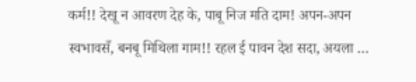कर्म!! देखू न आवरण देह के, पाबू निज मति दाम! अपन-अपन स्वभावसँ, बनबू मिथिला गाम!! रहल ई पावन देश सदा, अयला …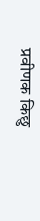प्रवीणक किछु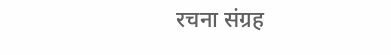रचना संग्रह